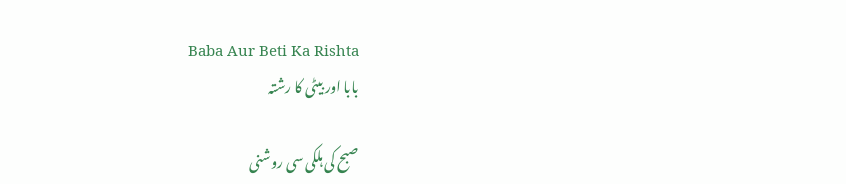Baba Aur Beti Ka Rishta
بابا اور بیٹی کا رشتہ

صبح کی ہلکی سی روشنی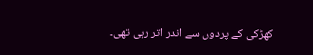کھڑکی کے پردوں سے اندر اتر رہی تھی۔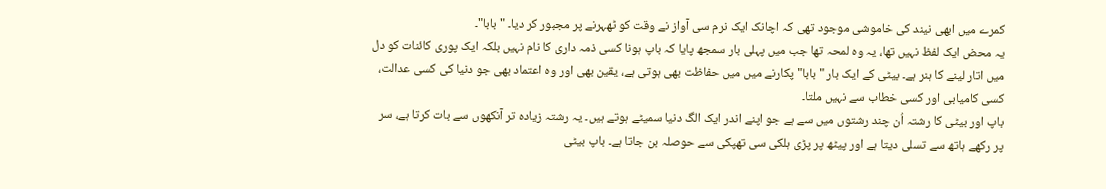کمرے میں ابھی نیند کی خاموشی موجود تھی کہ اچانک ایک نرم سی آواز نے وقت کو ٹھہرنے پر مجبور کر دیا۔ "بابا"۔
یہ محض ایک لفظ نہیں تھا، یہ وہ لمحہ تھا جب میں پہلی بار سمجھ پایا کہ باپ ہونا کسی ذمہ داری کا نام نہیں بلکہ ایک پوری کائنات کو دل میں اتار لینے کا ہنر ہے۔ بیٹی کے ایک بار "بابا" پکارنے میں میں حفاظت بھی ہوتی ہے، یقین بھی اور وہ اعتماد بھی جو دنیا کی کسی عدالت، کسی کامیابی اور کسی خطاب سے نہیں ملتا۔
باپ اور بیٹی کا رشتہ اُن چند رشتوں میں سے ہے جو اپنے اندر ایک الگ دنیا سمیٹے ہوتے ہیں۔ یہ رشتہ زیادہ تر آنکھوں سے بات کرتا ہے، سر پر رکھے ہاتھ سے تسلی دیتا ہے اور پیٹھ پر پڑی ہلکی سی تھپکی سے حوصلہ بن جاتا ہے۔ باپ بیٹی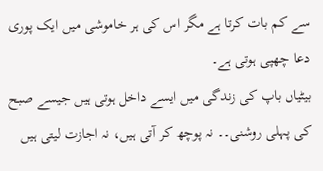سے کم بات کرتا ہے مگر اس کی ہر خاموشی میں ایک پوری دعا چھپی ہوتی ہے۔
بیٹیاں باپ کی زندگی میں ایسے داخل ہوتی ہیں جیسے صبح کی پہلی روشنی۔۔ نہ پوچھ کر آتی ہیں، نہ اجازت لیتی ہیں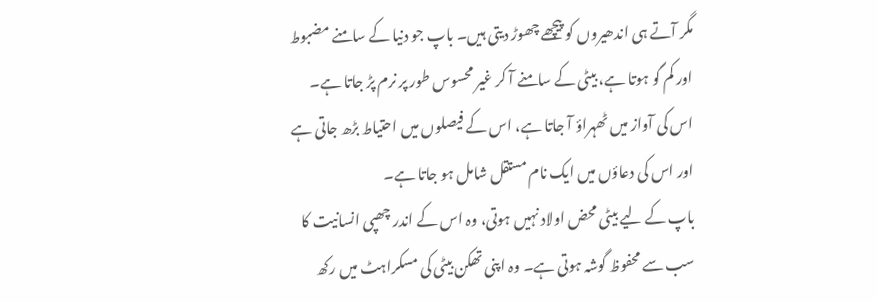مگر آتے ہی اندھیروں کو پیچھے چھوڑ دیتی ہیں۔ باپ جو دنیا کے سامنے مضبوط اور کم گو ہوتا ہے، بیٹی کے سامنے آ کر غیر محسوس طور پر نرم پڑ جاتا ہے۔ اس کی آواز میں ٹھہراؤ آ جاتا ہے، اس کے فیصلوں میں احتیاط بڑھ جاتی ہے اور اس کی دعاؤں میں ایک نام مستقل شامل ہو جاتا ہے۔
باپ کے لیے بیٹی محض اولاد نہیں ہوتی، وہ اس کے اندر چھپی انسانیت کا سب سے محفوظ گوشہ ہوتی ہے۔ وہ اپنی تھکن بیٹی کی مسکراہٹ میں رکھ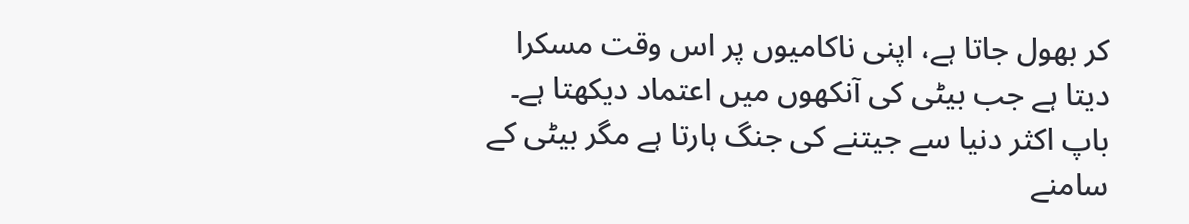کر بھول جاتا ہے، اپنی ناکامیوں پر اس وقت مسکرا دیتا ہے جب بیٹی کی آنکھوں میں اعتماد دیکھتا ہے۔ باپ اکثر دنیا سے جیتنے کی جنگ ہارتا ہے مگر بیٹی کے سامنے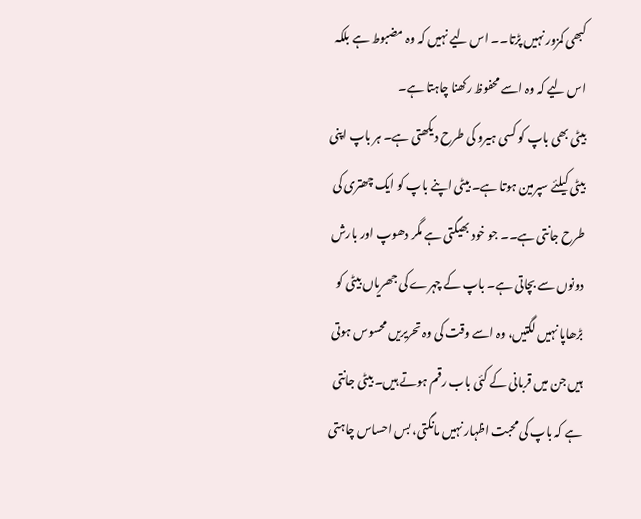کبھی کمزور نہیں پڑتا۔۔ اس لیے نہیں کہ وہ مضبوط ہے بلکہ اس لیے کہ وہ اسے محفوظ رکھنا چاہتا ہے۔
بیٹی بھی باپ کو کسی ہیرو کی طرح دیکھتی ہے۔ ہر باپ اپنی بیٹی کیلئے سپرمین ہوتا ہے۔ بیٹی اپنے باپ کو ایک چھتری کی طرح جانتی ہے۔۔ جو خود بھیگتی ہے مگر دھوپ اور بارش دونوں سے بچاتی ہے۔ باپ کے چہرے کی جھریاں بیٹی کو بڑھاپا نہیں لگتیں، وہ اسے وقت کی وہ تحریریں محسوس ہوتی ہیں جن میں قربانی کے کئی باب رقم ہوتے ہیں۔ بیٹی جانتی ہے کہ باپ کی محبت اظہار نہیں مانگتی، بس احساس چاہتی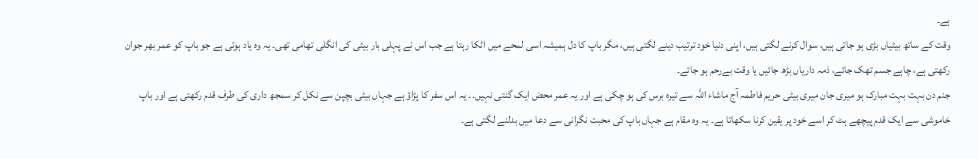ہے۔
وقت کے ساتھ بیٹیاں بڑی ہو جاتی ہیں، سوال کرنے لگتی ہیں، اپنی دنیا خود ترتیب دینے لگتی ہیں، مگر باپ کا دل ہمیشہ اسی لمحے میں اٹکا رہتا ہے جب اس نے پہلی بار بیٹی کی انگلی تھامی تھی۔ یہ وہ یاد ہوتی ہے جو باپ کو عمر بھر جوان رکھتی ہے، چاہے جسم تھک جائے، ذمہ داریاں بڑھ جائیں یا وقت بےرحم ہو جائے۔
جنم دن بہت بہت مبارک ہو میری جان میری بیٹی حریم فاطمہ آج ماشاء اللہ سے تیرہ برس کی ہو چکی ہے اور یہ عمر محض ایک گنتی نہیں۔۔ یہ اس سفر کا پڑاؤ ہے جہاں بیٹی بچپن سے نکل کر سمجھ داری کی طرف قدم رکھتی ہے اور باپ خاموشی سے ایک قدم پیچھے ہٹ کر اسے خود پر یقین کرنا سکھاتا ہے۔ یہ وہ مقام ہے جہاں باپ کی محبت نگرانی سے دعا میں بدلنے لگتی ہے۔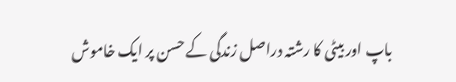باپ اور بیٹی کا رشتہ دراصل زندگی کے حسن پر ایک خاموش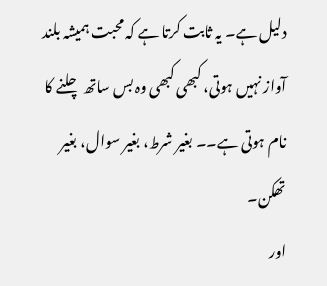دلیل ہے۔ یہ ثابت کرتا ہے کہ محبت ہمیشہ بلند آواز نہیں ہوتی، کبھی کبھی وہ بس ساتھ چلنے کا نام ہوتی ہے۔۔ بغیر شرط، بغیر سوال، بغیر تھکن۔
اور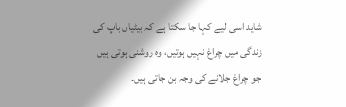شاید اسی لیے کہا جا سکتا ہے کہ بیٹیاں باپ کی زندگی میں چراغ نہیں ہوتیں، وہ روشنی ہوتی ہیں جو چراغ جلانے کی وجہ بن جاتی ہیں۔